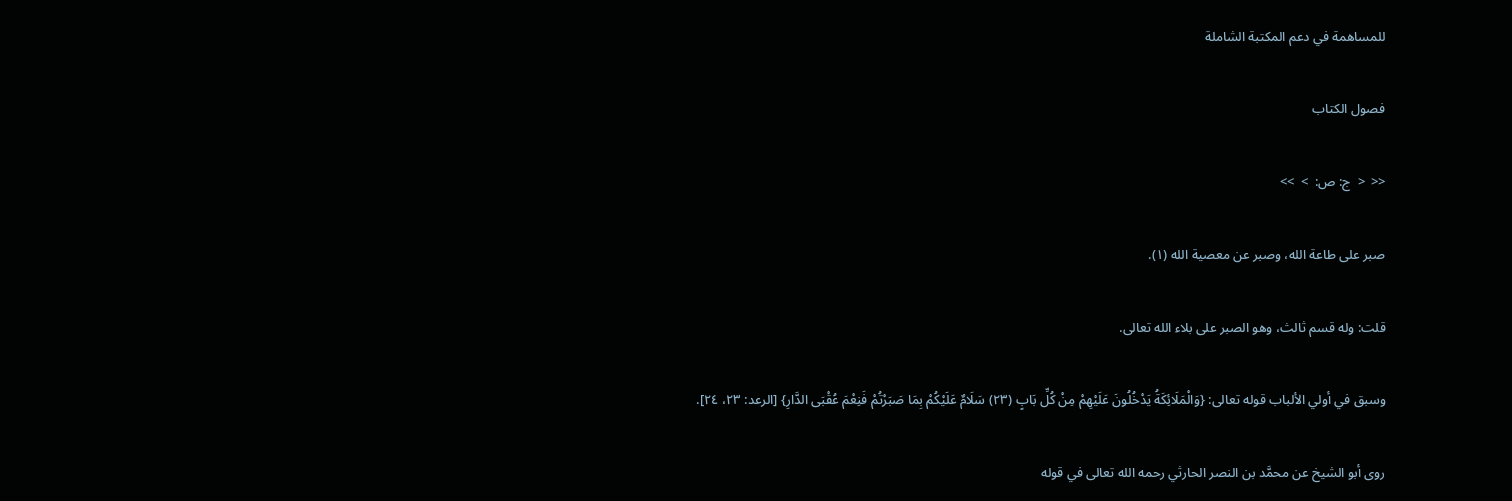للمساهمة في دعم المكتبة الشاملة

فصول الكتاب

<<  <  ج: ص:  >  >>

صبر على طاعة الله، وصبر عن معصية الله (١).

قلت: وله قسم ثالث، وهو الصبر على بلاء الله تعالى.

وسبق في أولي الألباب قوله تعالى: {وَالْمَلَائِكَةُ يَدْخُلُونَ عَلَيْهِمْ مِنْ كُلِّ بَابٍ (٢٣) سَلَامٌ عَلَيْكُمْ بِمَا صَبَرْتُمْ فَنِعْمَ عُقْبَى الدَّارِ} [الرعد: ٢٣، ٢٤].

روى أبو الشيخ عن محمَّد بن النصر الحارثي رحمه الله تعالى في قوله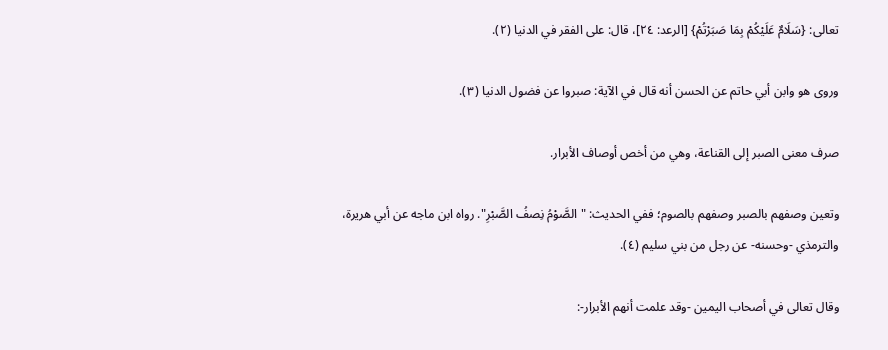تعالى: {سَلَامٌ عَلَيْكُمْ بِمَا صَبَرْتُمْ} [الرعد: ٢٤]، قال: على الفقر في الدنيا (٢).

وروى هو وابن أبي حاتم عن الحسن أنه قال في الآية: صبروا عن فضول الدنيا (٣).

صرف معنى الصبر إلى القناعة، وهي من أخص أوصاف الأبرار.

وتعين وصفهم بالصبر وصفهم بالصوم؛ ففي الحديث: "الصَّوْمُ نِصفُ الصَّبْرِ". رواه ابن ماجه عن أبي هريرة، والترمذي -وحسنه- عن رجل من بني سليم (٤).

وقال تعالى في أصحاب اليمين -وقد علمت أنهم الأبرار-: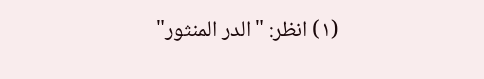(١) انظر: "الدر المنثور"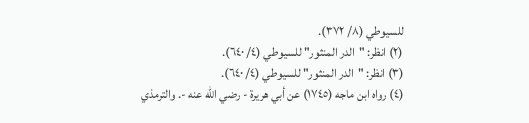للسيوطي (٨/ ٣٧٢).
(٢) انظر: "الدر المنثور" للسيوطي (٤/ ٦٤٠).
(٣) انظر: "الدر المنثور" للسيوطي (٤/ ٦٤٠).
(٤) رواه ابن ماجه (١٧٤٥) عن أبي هريرة - رضي الله عنه -. والترمذي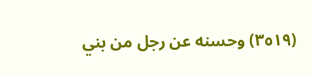(٣٥١٩) وحسنه عن رجل من بني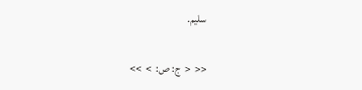سليم.

<<  <  ج: ص:  >  >>